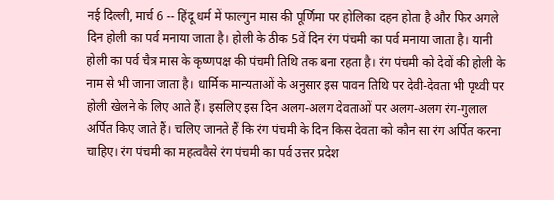नई दिल्ली, मार्च 6 -- हिंदू धर्म में फाल्गुन मास की पूर्णिमा पर होलिका दहन होता है और फिर अगले दिन होली का पर्व मनाया जाता है। होली के ठीक 5वें दिन रंग पंचमी का पर्व मनाया जाता है। यानी होली का पर्व चैत्र मास के कृष्णपक्ष की पंचमी तिथि तक बना रहता है। रंग पंचमी को देवों की होली के नाम से भी जाना जाता है। धार्मिक मान्यताओं के अनुसार इस पावन तिथि पर देवी-देवता भी पृथ्वी पर होली खेलने के लिए आते हैं। इसलिए इस दिन अलग-अलग देवताओं पर अलग-अलग रंग-गुलाल अर्पित किए जाते हैं। चलिए जानते हैं कि रंग पंचमी के दिन किस देवता को कौन सा रंग अर्पित करना चाहिए। रंग पंचमी का महत्ववैसे रंग पंचमी का पर्व उत्तर प्रदेश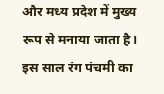और मध्य प्रदेश में मुख्य रूप से मनाया जाता है। इस साल रंग पंचमी का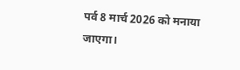पर्व 8 मार्च 2026 को मनाया जाएगा।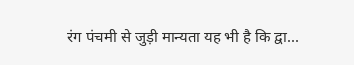रंग पंचमी से जुड़ी मान्यता यह भी है कि द्वा...